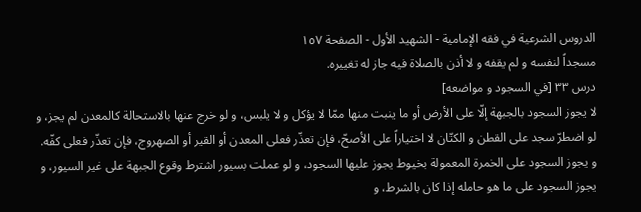الدروس الشرعية في فقه الإمامية - الشهيد الأول - الصفحة ١٥٧
مسجداً لنفسه و لم يقفه و لا أذن بالصلاة فيه جاز له تغييره.
درس ٣٣ [في السجود و مواضعه]
لا يجوز السجود بالجبهة إلّا على الأرض أو ما ينبت منها ممّا لا يؤكل و لا يلبس، و لو خرج عنها بالاستحالة كالمعدن لم يجز، و لو اضطرّ سجد على القطن و الكتّان لا اختياراً على الأصحّ، فإن تعذّر فعلى المعدن أو القير أو الصهروج، فإن تعذّر فعلى كفّه.
و يجوز السجود على الخمرة المعمولة بخيوط يجوز عليها السجود، و لو عملت بسيور اشترط وقوع الجبهة على غير السيور، و يجوز السجود على ما هو حامله إذا كان بالشرط، و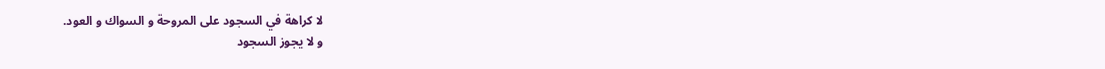لا كراهة في السجود على المروحة و السواك و العود.
و لا يجوز السجود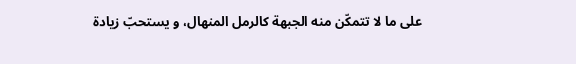على ما لا تتمكّن منه الجبهة كالرمل المنهال، و يستحبّ زيادة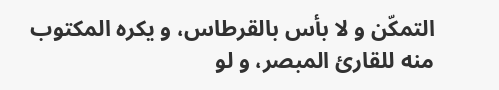التمكّن و لا بأس بالقرطاس، و يكره المكتوب منه للقارئ المبصر، و لو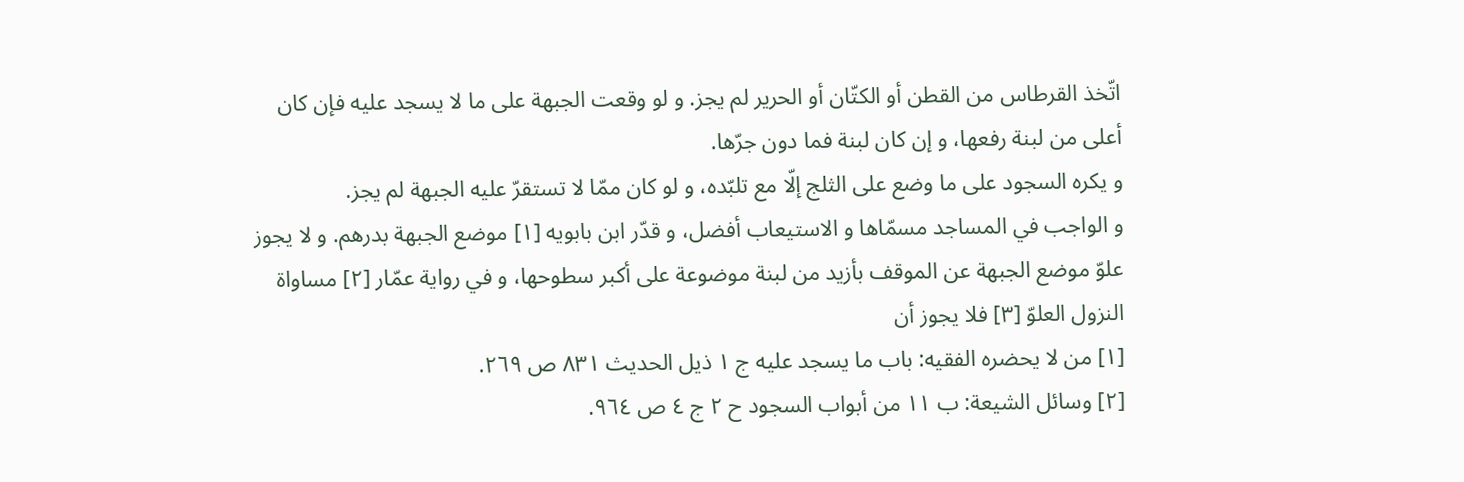اتّخذ القرطاس من القطن أو الكتّان أو الحرير لم يجز. و لو وقعت الجبهة على ما لا يسجد عليه فإن كان أعلى من لبنة رفعها، و إن كان لبنة فما دون جرّها.
و يكره السجود على ما وضع على الثلج إلّا مع تلبّده، و لو كان ممّا لا تستقرّ عليه الجبهة لم يجز.
و الواجب في المساجد مسمّاها و الاستيعاب أفضل، و قدّر ابن بابويه [١] موضع الجبهة بدرهم. و لا يجوز علوّ موضع الجبهة عن الموقف بأزيد من لبنة موضوعة على أكبر سطوحها، و في رواية عمّار [٢] مساواة النزول العلوّ [٣] فلا يجوز أن
[١] من لا يحضره الفقيه: باب ما يسجد عليه ج ١ ذيل الحديث ٨٣١ ص ٢٦٩.
[٢] وسائل الشيعة: ب ١١ من أبواب السجود ح ٢ ج ٤ ص ٩٦٤.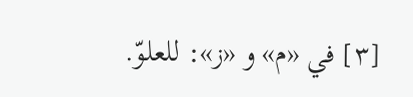[٣] في «م» و «ز»: للعلوّ.